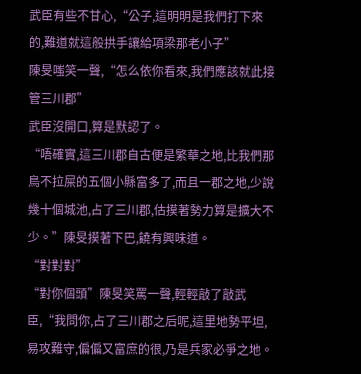武臣有些不甘心,“公子,這明明是我們打下來的,難道就這般拱手讓給項梁那老小子”
陳旻嗤笑一聲,“怎么依你看來,我們應該就此接管三川郡”
武臣沒開口,算是默認了。
“唔確實,這三川郡自古便是繁華之地,比我們那鳥不拉屎的五個小縣富多了,而且一郡之地,少說幾十個城池,占了三川郡,估摸著勢力算是擴大不少。”陳旻摸著下巴,饒有興味道。
“對對對”
“對你個頭”陳旻笑罵一聲,輕輕敲了敲武臣,“我問你,占了三川郡之后呢,這里地勢平坦,易攻難守,偏偏又富庶的很,乃是兵家必爭之地。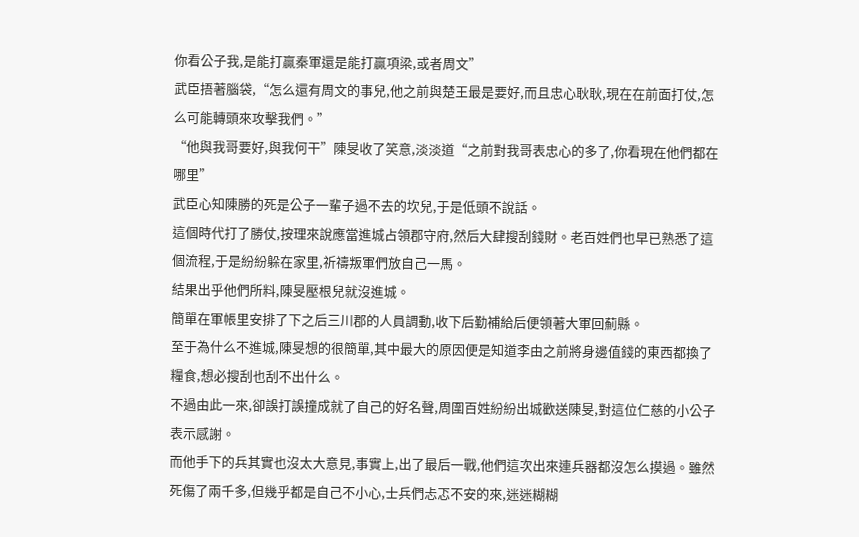你看公子我,是能打贏秦軍還是能打贏項梁,或者周文”
武臣捂著腦袋,“怎么還有周文的事兒,他之前與楚王最是要好,而且忠心耿耿,現在在前面打仗,怎么可能轉頭來攻擊我們。”
“他與我哥要好,與我何干”陳旻收了笑意,淡淡道“之前對我哥表忠心的多了,你看現在他們都在哪里”
武臣心知陳勝的死是公子一輩子過不去的坎兒,于是低頭不說話。
這個時代打了勝仗,按理來說應當進城占領郡守府,然后大肆搜刮錢財。老百姓們也早已熟悉了這個流程,于是紛紛躲在家里,祈禱叛軍們放自己一馬。
結果出乎他們所料,陳旻壓根兒就沒進城。
簡單在軍帳里安排了下之后三川郡的人員調動,收下后勤補給后便領著大軍回薊縣。
至于為什么不進城,陳旻想的很簡單,其中最大的原因便是知道李由之前將身邊值錢的東西都換了糧食,想必搜刮也刮不出什么。
不過由此一來,卻誤打誤撞成就了自己的好名聲,周圍百姓紛紛出城歡送陳旻,對這位仁慈的小公子表示感謝。
而他手下的兵其實也沒太大意見,事實上,出了最后一戰,他們這次出來連兵器都沒怎么摸過。雖然死傷了兩千多,但幾乎都是自己不小心,士兵們忐忑不安的來,迷迷糊糊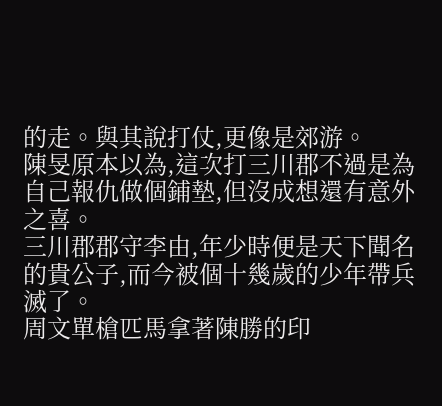的走。與其說打仗,更像是郊游。
陳旻原本以為,這次打三川郡不過是為自己報仇做個鋪墊,但沒成想還有意外之喜。
三川郡郡守李由,年少時便是天下聞名的貴公子,而今被個十幾歲的少年帶兵滅了。
周文單槍匹馬拿著陳勝的印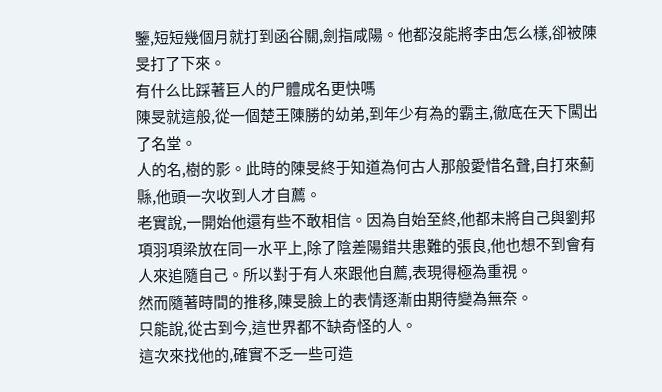鑒,短短幾個月就打到函谷關,劍指咸陽。他都沒能將李由怎么樣,卻被陳旻打了下來。
有什么比踩著巨人的尸體成名更快嗎
陳旻就這般,從一個楚王陳勝的幼弟,到年少有為的霸主,徹底在天下闖出了名堂。
人的名,樹的影。此時的陳旻終于知道為何古人那般愛惜名聲,自打來薊縣,他頭一次收到人才自薦。
老實說,一開始他還有些不敢相信。因為自始至終,他都未將自己與劉邦項羽項梁放在同一水平上,除了陰差陽錯共患難的張良,他也想不到會有人來追隨自己。所以對于有人來跟他自薦,表現得極為重視。
然而隨著時間的推移,陳旻臉上的表情逐漸由期待變為無奈。
只能說,從古到今,這世界都不缺奇怪的人。
這次來找他的,確實不乏一些可造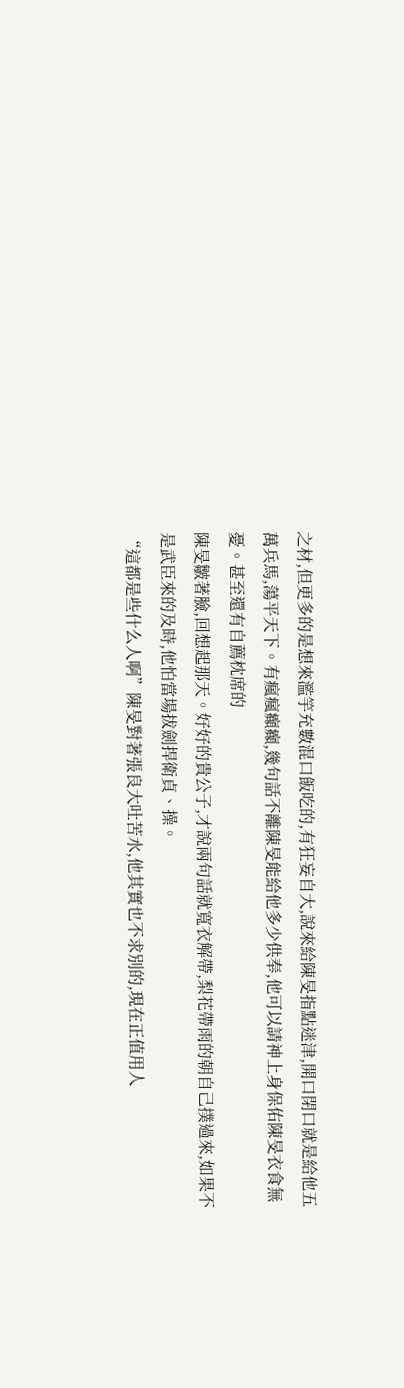之材,但更多的是想來濫竽充數混口飯吃的,有狂妄自大,說來給陳旻指點迷津,開口閉口就是給他五萬兵馬,蕩平天下。有瘋瘋癲癲,幾句話不離陳旻能給他多少供奉,他可以請神上身保佑陳旻衣食無憂。甚至還有自薦枕席的
陳旻皺著臉,回想起那天。好好的貴公子,才說兩句話就寬衣解帶,梨花帶雨的朝自己撲過來,如果不是武臣來的及時,他怕當場拔劍捍衛貞、操。
“這都是些什么人啊”陳旻對著張良大吐苦水,他其實也不求別的,現在正值用人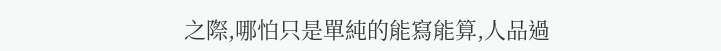之際,哪怕只是單純的能寫能算,人品過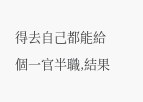得去自己都能給個一官半職,結果